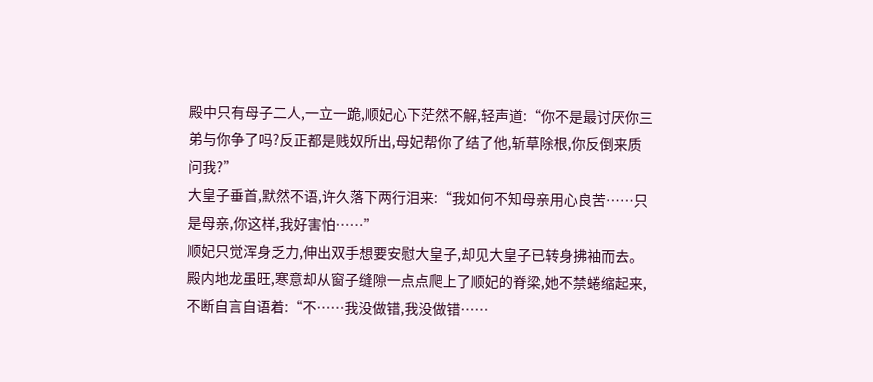殿中只有母子二人,一立一跪,顺妃心下茫然不解,轻声道:“你不是最讨厌你三弟与你争了吗?反正都是贱奴所出,母妃帮你了结了他,斩草除根,你反倒来质问我?”
大皇子垂首,默然不语,许久落下两行泪来:“我如何不知母亲用心良苦……只是母亲,你这样,我好害怕……”
顺妃只觉浑身乏力,伸出双手想要安慰大皇子,却见大皇子已转身拂袖而去。
殿内地龙虽旺,寒意却从窗子缝隙一点点爬上了顺妃的脊梁,她不禁蜷缩起来,不断自言自语着:“不……我没做错,我没做错……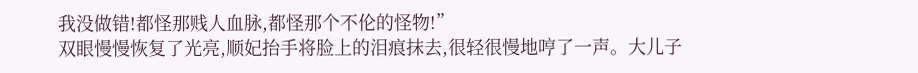我没做错!都怪那贱人血脉,都怪那个不伦的怪物!”
双眼慢慢恢复了光亮,顺妃抬手将脸上的泪痕抹去,很轻很慢地哼了一声。大儿子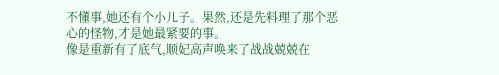不懂事,她还有个小儿子。果然,还是先料理了那个恶心的怪物,才是她最紧要的事。
像是重新有了底气,顺妃高声唤来了战战兢兢在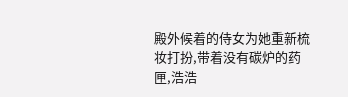殿外候着的侍女为她重新梳妆打扮,带着没有碳炉的药匣,浩浩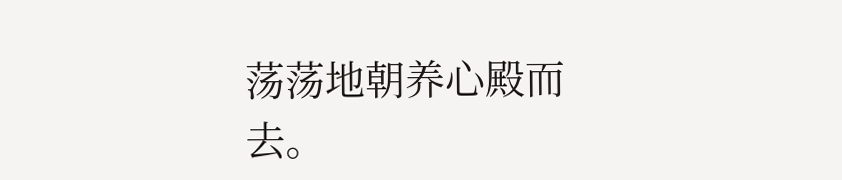荡荡地朝养心殿而去。